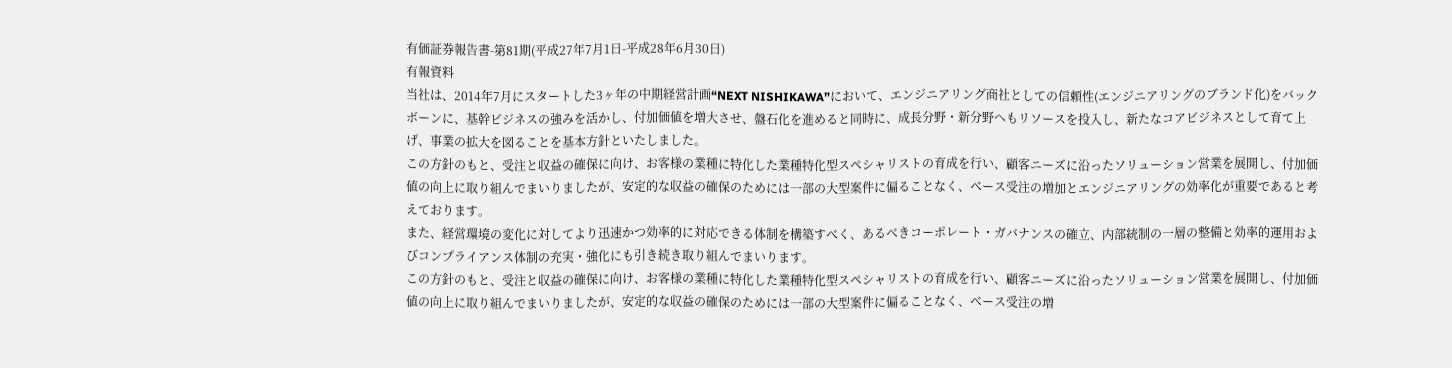有価証券報告書-第81期(平成27年7月1日-平成28年6月30日)
有報資料
当社は、2014年7月にスタートした3ヶ年の中期経営計画“NEXT NISHIKAWA”において、エンジニアリング商社としての信頼性(エンジニアリングのブランド化)をバックボーンに、基幹ビジネスの強みを活かし、付加価値を増大させ、盤石化を進めると同時に、成長分野・新分野へもリソースを投入し、新たなコアビジネスとして育て上げ、事業の拡大を図ることを基本方針といたしました。
この方針のもと、受注と収益の確保に向け、お客様の業種に特化した業種特化型スペシャリストの育成を行い、顧客ニーズに沿ったソリューション営業を展開し、付加価値の向上に取り組んでまいりましたが、安定的な収益の確保のためには一部の大型案件に偏ることなく、ベース受注の増加とエンジニアリングの効率化が重要であると考えております。
また、経営環境の変化に対してより迅速かつ効率的に対応できる体制を構築すべく、あるべきコーポレート・ガバナンスの確立、内部統制の一層の整備と効率的運用およびコンプライアンス体制の充実・強化にも引き続き取り組んでまいります。
この方針のもと、受注と収益の確保に向け、お客様の業種に特化した業種特化型スペシャリストの育成を行い、顧客ニーズに沿ったソリューション営業を展開し、付加価値の向上に取り組んでまいりましたが、安定的な収益の確保のためには一部の大型案件に偏ることなく、ベース受注の増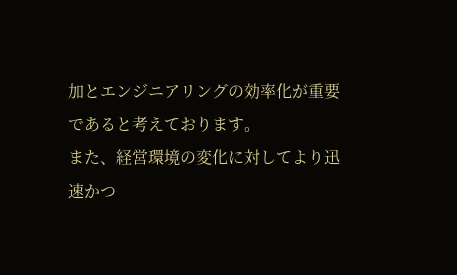加とエンジニアリングの効率化が重要であると考えております。
また、経営環境の変化に対してより迅速かつ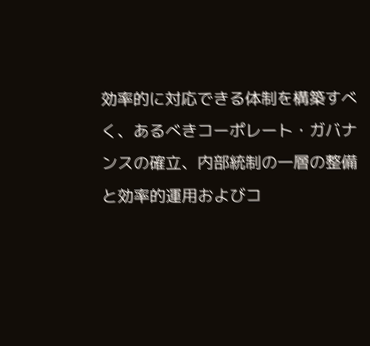効率的に対応できる体制を構築すべく、あるべきコーポレート・ガバナンスの確立、内部統制の一層の整備と効率的運用およびコ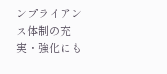ンプライアンス体制の充実・強化にも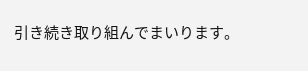引き続き取り組んでまいります。